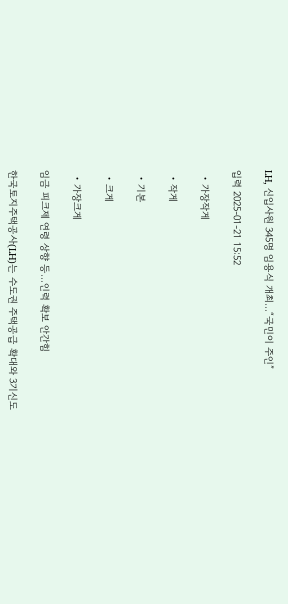LH, 신입사원 345명 임용식 개최…“국민이 주인”

입력 2025-01-21 15:52

  • 가장작게

  • 작게

  • 기본

  • 크게

  • 가장크게

임금 피크제 연령 상향 등…인력 확보 안간힘

한국토지주택공사(LH)는 수도권 주택공급 확대와 3기신도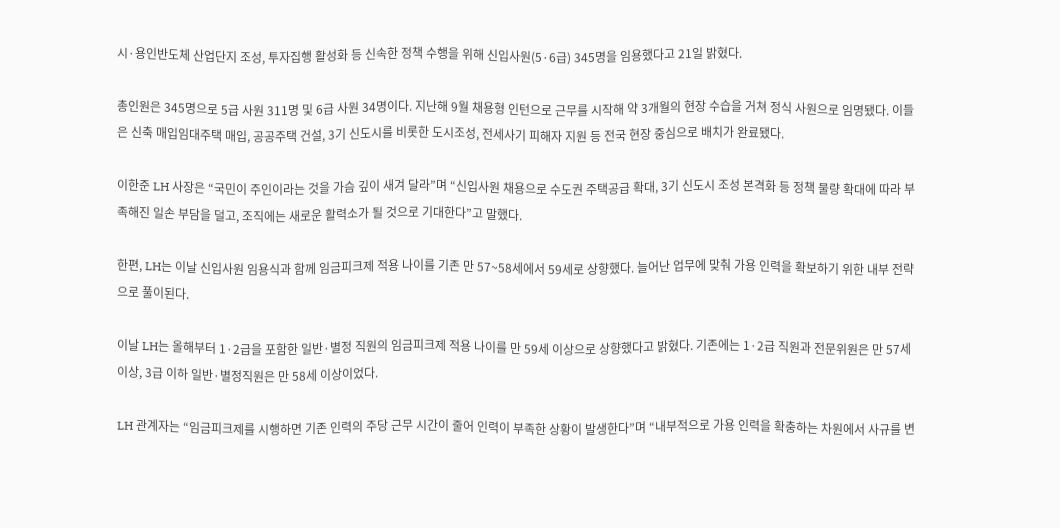시·용인반도체 산업단지 조성, 투자집행 활성화 등 신속한 정책 수행을 위해 신입사원(5·6급) 345명을 임용했다고 21일 밝혔다.

총인원은 345명으로 5급 사원 311명 및 6급 사원 34명이다. 지난해 9월 채용형 인턴으로 근무를 시작해 약 3개월의 현장 수습을 거쳐 정식 사원으로 임명됐다. 이들은 신축 매입임대주택 매입, 공공주택 건설, 3기 신도시를 비롯한 도시조성, 전세사기 피해자 지원 등 전국 현장 중심으로 배치가 완료됐다.

이한준 LH 사장은 “국민이 주인이라는 것을 가슴 깊이 새겨 달라”며 “신입사원 채용으로 수도권 주택공급 확대, 3기 신도시 조성 본격화 등 정책 물량 확대에 따라 부족해진 일손 부담을 덜고, 조직에는 새로운 활력소가 될 것으로 기대한다”고 말했다.

한편, LH는 이날 신입사원 임용식과 함께 임금피크제 적용 나이를 기존 만 57~58세에서 59세로 상향했다. 늘어난 업무에 맞춰 가용 인력을 확보하기 위한 내부 전략으로 풀이된다.

이날 LH는 올해부터 1·2급을 포함한 일반·별정 직원의 임금피크제 적용 나이를 만 59세 이상으로 상향했다고 밝혔다. 기존에는 1·2급 직원과 전문위원은 만 57세 이상, 3급 이하 일반·별정직원은 만 58세 이상이었다.

LH 관계자는 “임금피크제를 시행하면 기존 인력의 주당 근무 시간이 줄어 인력이 부족한 상황이 발생한다”며 “내부적으로 가용 인력을 확충하는 차원에서 사규를 변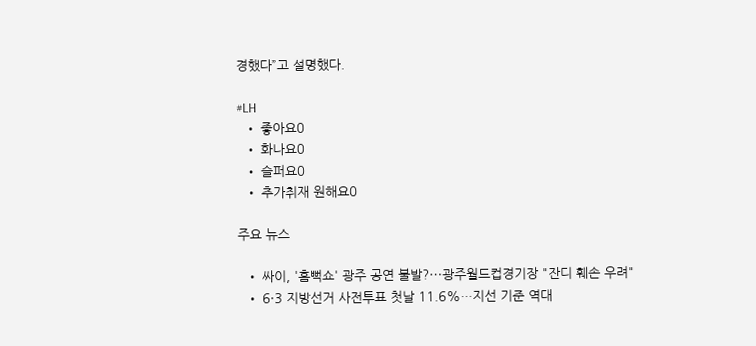경했다”고 설명했다.

#LH
  • 좋아요0
  • 화나요0
  • 슬퍼요0
  • 추가취재 원해요0

주요 뉴스

  • 싸이, '흠뻑쇼' 광주 공연 불발?⋯광주월드컵경기장 "잔디 훼손 우려"
  • 6·3 지방선거 사전투표 첫날 11.6%…지선 기준 역대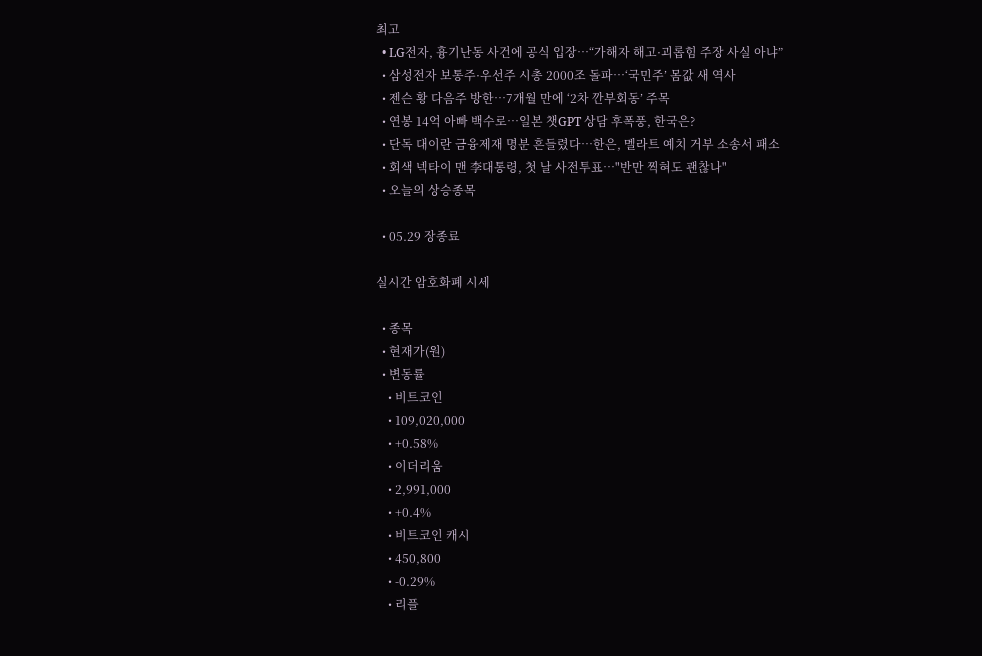최고
  • LG전자, 흉기난동 사건에 공식 입장⋯“가해자 해고·괴롭힘 주장 사실 아냐”
  • 삼성전자 보통주·우선주 시총 2000조 돌파…‘국민주’ 몸값 새 역사
  • 젠슨 황 다음주 방한…7개월 만에 ‘2차 깐부회동’ 주목
  • 연봉 14억 아빠 백수로…일본 챗GPT 상담 후폭풍, 한국은?
  • 단독 대이란 금융제재 명분 흔들렸다…한은, 멜라트 예치 거부 소송서 패소
  • 회색 넥타이 맨 李대통령, 첫 날 사전투표…"반만 찍혀도 괜찮나"
  • 오늘의 상승종목

  • 05.29 장종료

실시간 암호화폐 시세

  • 종목
  • 현재가(원)
  • 변동률
    • 비트코인
    • 109,020,000
    • +0.58%
    • 이더리움
    • 2,991,000
    • +0.4%
    • 비트코인 캐시
    • 450,800
    • -0.29%
    • 리플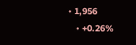• 1,956
    • +0.26%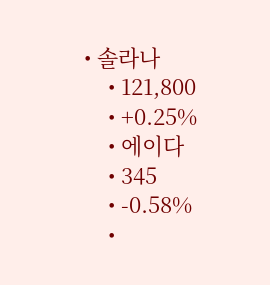• 솔라나
    • 121,800
    • +0.25%
    • 에이다
    • 345
    • -0.58%
    •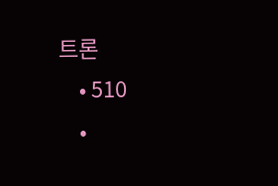트론
    • 510
    •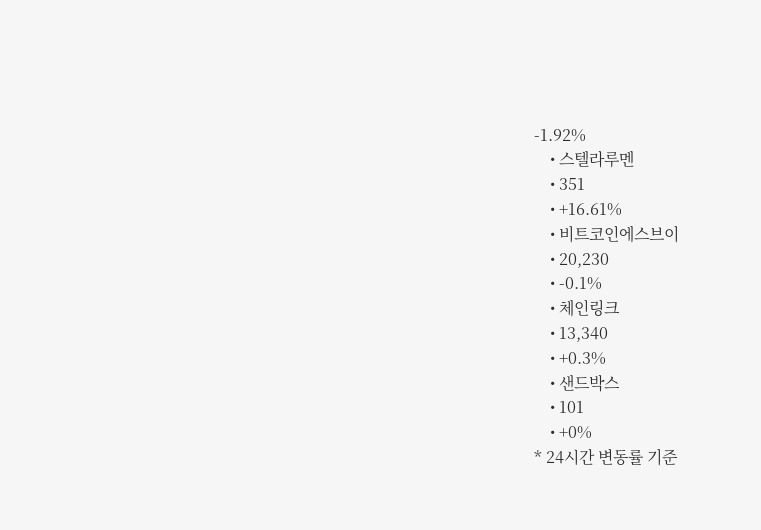-1.92%
    • 스텔라루멘
    • 351
    • +16.61%
    • 비트코인에스브이
    • 20,230
    • -0.1%
    • 체인링크
    • 13,340
    • +0.3%
    • 샌드박스
    • 101
    • +0%
* 24시간 변동률 기준